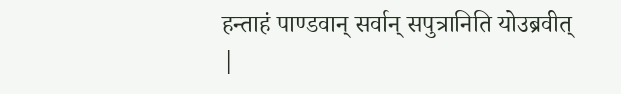हन्ताहं पाण्डवान् सर्वान् सपुत्रानिति योउब्रवीत् |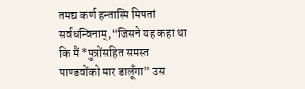तमद्य कर्ण हन्तास्मि मिषतां सर्वधन्विनाम्,“जिसने यह कहा था कि मैं *पुत्रोंसहित समस्त पाण्डवोंको मार डालूँगा” उस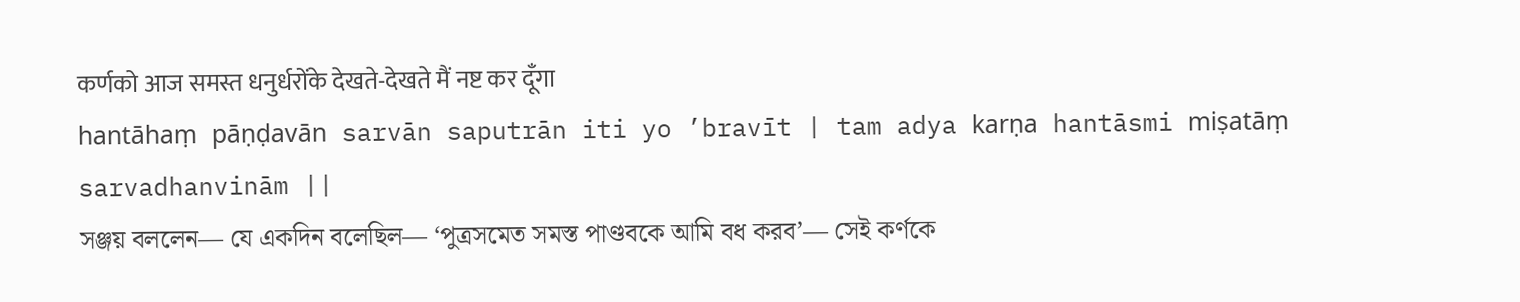कर्णको आज समस्त धनुर्धरोंके देखते-देखते मैं नष्ट कर दूँगा
hantāhaṃ pāṇḍavān sarvān saputrān iti yo ’bravīt | tam adya karṇa hantāsmi miṣatāṃ sarvadhanvinām ||
সঞ্জয় বললেন— যে একদিন বলেছিল— ‘পুত্রসমেত সমস্ত পাণ্ডবকে আমি বধ করব’— সেই কর্ণকে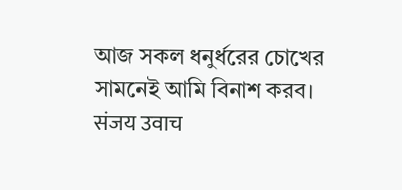আজ সকল ধনুর্ধরের চোখের সামনেই আমি বিনাশ করব।
संजय उवाच